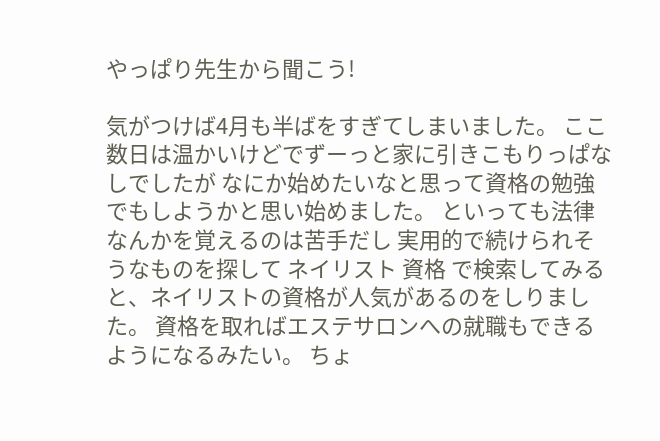やっぱり先生から聞こう!

気がつけば4月も半ばをすぎてしまいました。 ここ数日は温かいけどでずーっと家に引きこもりっぱなしでしたが なにか始めたいなと思って資格の勉強でもしようかと思い始めました。 といっても法律なんかを覚えるのは苦手だし 実用的で続けられそうなものを探して ネイリスト 資格 で検索してみると、ネイリストの資格が人気があるのをしりました。 資格を取ればエステサロンへの就職もできるようになるみたい。 ちょ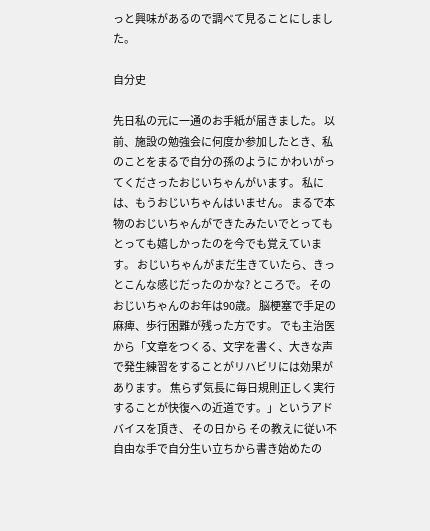っと興味があるので調べて見ることにしました。

自分史

先日私の元に一通のお手紙が届きました。 以前、施設の勉強会に何度か参加したとき、私のことをまるで自分の孫のように かわいがってくださったおじいちゃんがいます。 私には、もうおじいちゃんはいません。 まるで本物のおじいちゃんができたみたいでとってもとっても嬉しかったのを今でも覚えています。 おじいちゃんがまだ生きていたら、きっとこんな感じだったのかな? ところで。 そのおじいちゃんのお年は90歳。 脳梗塞で手足の麻痺、歩行困難が残った方です。 でも主治医から「文章をつくる、文字を書く、大きな声で発生練習をすることがリハビリには効果があります。 焦らず気長に毎日規則正しく実行することが快復への近道です。」というアドバイスを頂き、 その日から その教えに従い不自由な手で自分生い立ちから書き始めたの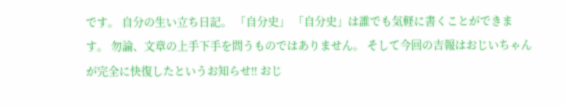です。 自分の生い立ち日記。 「自分史」 「自分史」は誰でも気軽に書くことができます。 勿論、文章の上手下手を問うものではありません。 そして今回の吉報はおじいちゃんが完全に快復したというお知らせ!! おじ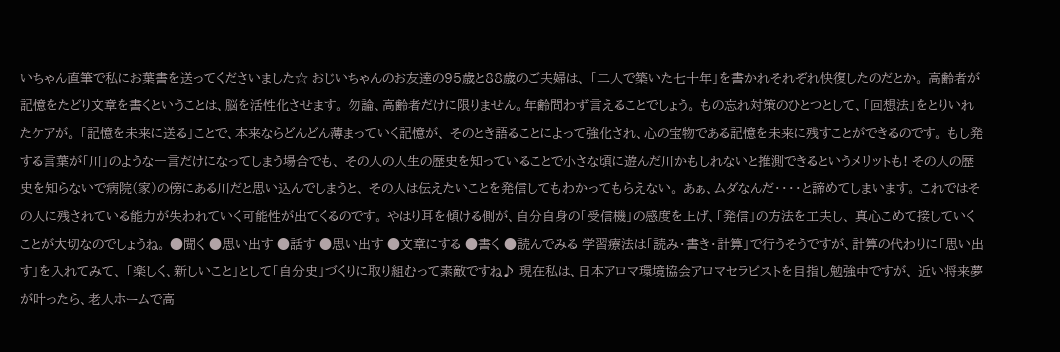いちゃん直筆で私にお葉書を送ってくださいました☆ おじいちゃんのお友達の95歳と88歳のご夫婦は、 「二人で築いた七十年」を書かれそれぞれ快復したのだとか。 高齢者が記憶をたどり文章を書くということは、脳を活性化させます。 勿論、高齢者だけに限りません。年齢問わず言えることでしょう。 もの忘れ対策のひとつとして、「回想法」をとりいれたケアが。 「記憶を未来に送る」ことで、本来ならどんどん薄まっていく記憶が、 そのとき語ることによって強化され、心の宝物である記憶を未来に残すことができるのです。 もし発する言葉が「川」のような一言だけになってしまう場合でも、 その人の人生の歴史を知っていることで小さな頃に遊んだ川かもしれないと推測できるというメリットも! その人の歴史を知らないで病院(家)の傍にある川だと思い込んでしまうと、 その人は伝えたいことを発信してもわかってもらえない。 あぁ、ムダなんだ・・・・と諦めてしまいます。 これではその人に残されている能力が失われていく可能性が出てくるのです。 やはり耳を傾ける側が、自分自身の「受信機」の感度を上げ、「発信」の方法を工夫し、 真心こめて接していくことが大切なのでしょうね。 ●聞く ●思い出す ●話す ●思い出す ●文章にする ●書く ●読んでみる 学習療法は「読み・書き・計算」で行うそうですが、計算の代わりに「思い出す」を入れてみて、 「楽しく、新しいこと」として「自分史」づくりに取り組むって素敵ですね♪ 現在私は、日本アロマ環境協会アロマセラピストを目指し勉強中ですが、 近い将来夢が叶ったら、老人ホームで高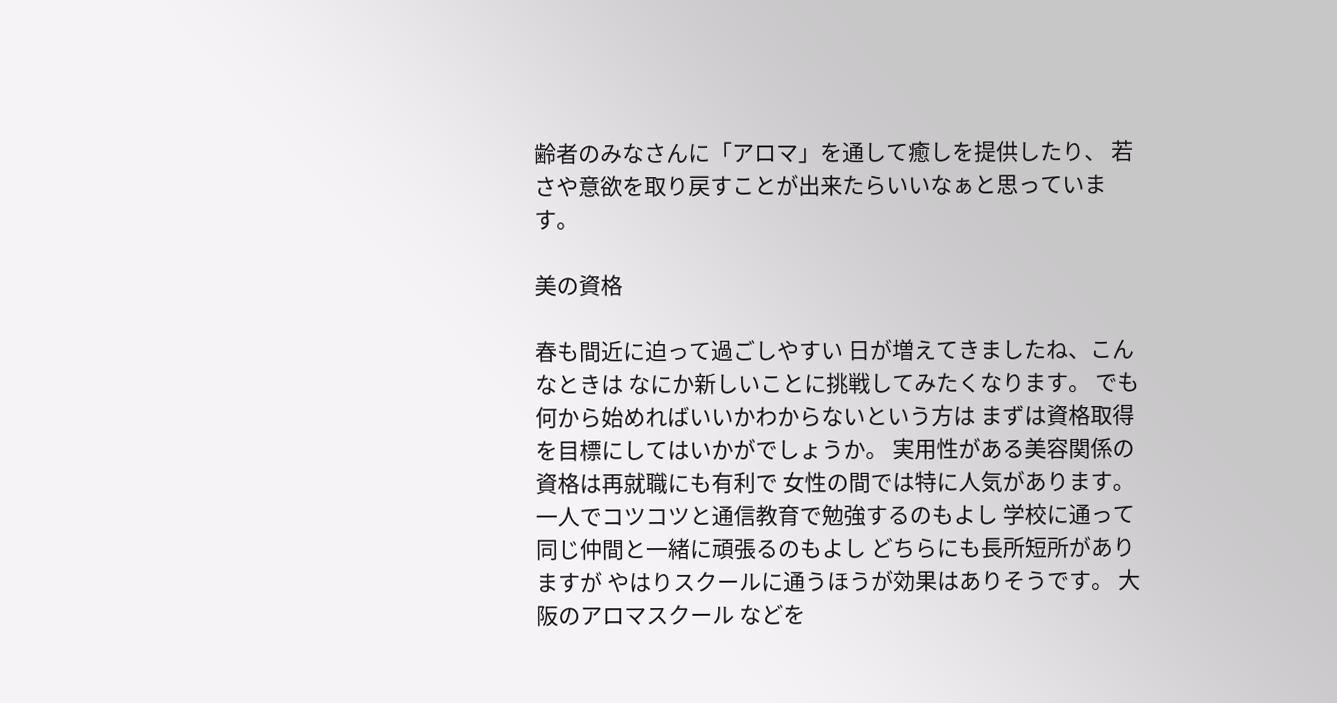齢者のみなさんに「アロマ」を通して癒しを提供したり、 若さや意欲を取り戻すことが出来たらいいなぁと思っています。

美の資格

春も間近に迫って過ごしやすい 日が増えてきましたね、こんなときは なにか新しいことに挑戦してみたくなります。 でも何から始めればいいかわからないという方は まずは資格取得を目標にしてはいかがでしょうか。 実用性がある美容関係の資格は再就職にも有利で 女性の間では特に人気があります。 一人でコツコツと通信教育で勉強するのもよし 学校に通って同じ仲間と一緒に頑張るのもよし どちらにも長所短所がありますが やはりスクールに通うほうが効果はありそうです。 大阪のアロマスクール などを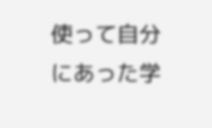使って自分にあった学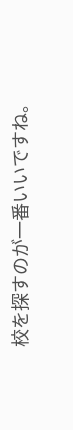校を探すのが一番いいですね。